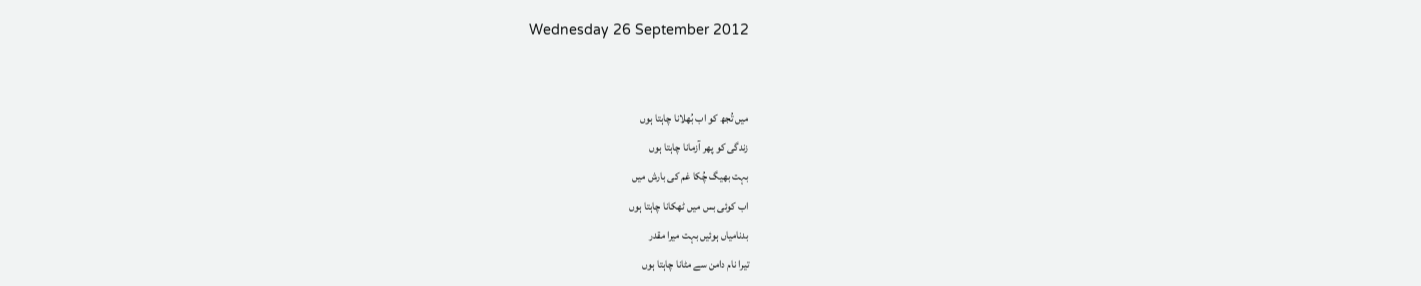Wednesday 26 September 2012


میں تُجھ کو اب بُھلانا چاہتا ہوں
زندگی کو پھر آزمانا چاہتا ہوں
بہت بھیگ چُکا غم کی بارش میں
اب کوئی بس میں ٹھکانا چاہتا ہوں
بدنامیاں ہوئیں بہت میرا مقدر
تیرا نام دامن سے مٹانا چاہتا ہوں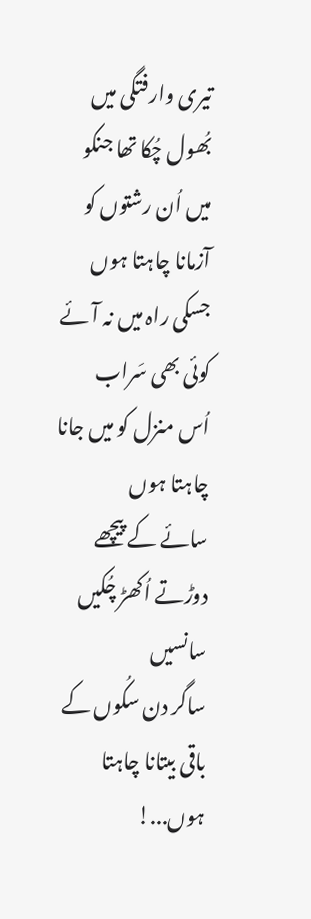تیری وارفتگی میں بُھول چُکا تھا جنکو
میں اُن رشتوں کو آزمانا چاہتا ہوں
جسکی راہ میں نہ آئے کوئی بھی سَراب
اُس منزل کو میں جانا چاہتا ہوں
سائے کے پیچھے دوڑتے اُکھڑ چُکیں سانسیں
ساگر دن سکُوں کے باقی بیتانا چاہتا ہوں...!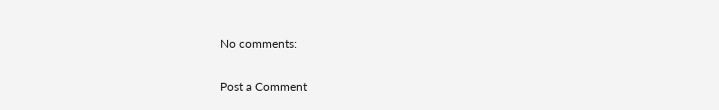No comments:

Post a Comment